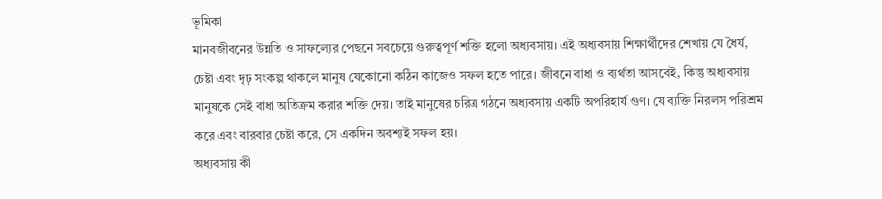ভূমিকা
মানবজীবনের উন্নতি ও সাফল্যের পেছনে সবচেয়ে গুরুত্বপূর্ণ শক্তি হলো অধ্যবসায়। এই অধ্যবসায় শিক্ষার্থীদের শেখায় যে ধৈর্য, চেষ্টা এবং দৃঢ় সংকল্প থাকলে মানুষ যেকোনো কঠিন কাজেও সফল হতে পারে। জীবনে বাধা ও ব্যর্থতা আসবেই, কিন্তু অধ্যবসায় মানুষকে সেই বাধা অতিক্রম করার শক্তি দেয়। তাই মানুষের চরিত্র গঠনে অধ্যবসায় একটি অপরিহার্য গুণ। যে ব্যক্তি নিরলস পরিশ্রম করে এবং বারবার চেষ্টা করে, সে একদিন অবশ্যই সফল হয়।
অধ্যবসায় কী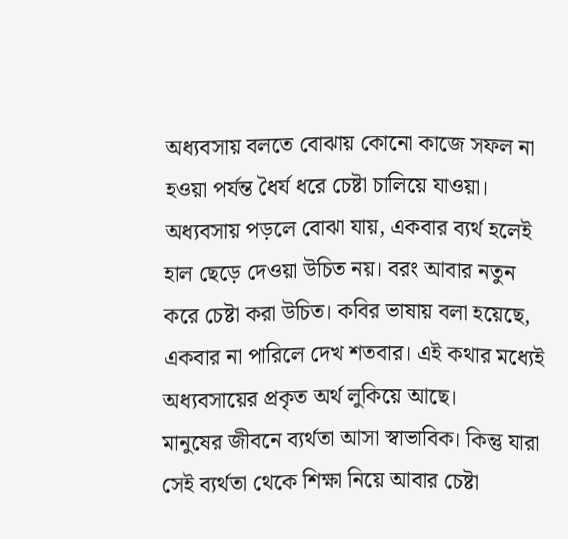অধ্যবসায় বলতে বোঝায় কোনো কাজে সফল না হওয়া পর্যন্ত ধৈর্য ধরে চেষ্টা চালিয়ে যাওয়া। অধ্যবসায় পড়লে বোঝা যায়, একবার ব্যর্থ হলেই হাল ছেড়ে দেওয়া উচিত নয়। বরং আবার নতুন করে চেষ্টা করা উচিত। কবির ভাষায় বলা হয়েছে, একবার না পারিলে দেখ শতবার। এই কথার মধ্যেই অধ্যবসায়ের প্রকৃত অর্থ লুকিয়ে আছে।
মানুষের জীবনে ব্যর্থতা আসা স্বাভাবিক। কিন্তু যারা সেই ব্যর্থতা থেকে শিক্ষা নিয়ে আবার চেষ্টা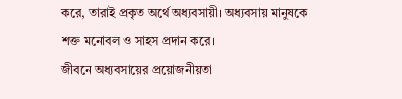করে, তারাই প্রকৃত অর্থে অধ্যবসায়ী। অধ্যবসায় মানুষকে শক্ত মনোবল ও সাহস প্রদান করে।
জীবনে অধ্যবসায়ের প্রয়োজনীয়তা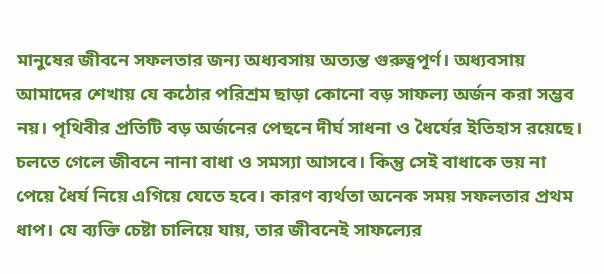মানুষের জীবনে সফলতার জন্য অধ্যবসায় অত্যন্ত গুরুত্বপূর্ণ। অধ্যবসায় আমাদের শেখায় যে কঠোর পরিশ্রম ছাড়া কোনো বড় সাফল্য অর্জন করা সম্ভব নয়। পৃথিবীর প্রতিটি বড় অর্জনের পেছনে দীর্ঘ সাধনা ও ধৈর্যের ইতিহাস রয়েছে।
চলতে গেলে জীবনে নানা বাধা ও সমস্যা আসবে। কিন্তু সেই বাধাকে ভয় না পেয়ে ধৈর্য নিয়ে এগিয়ে যেতে হবে। কারণ ব্যর্থতা অনেক সময় সফলতার প্রথম ধাপ। যে ব্যক্তি চেষ্টা চালিয়ে যায়, তার জীবনেই সাফল্যের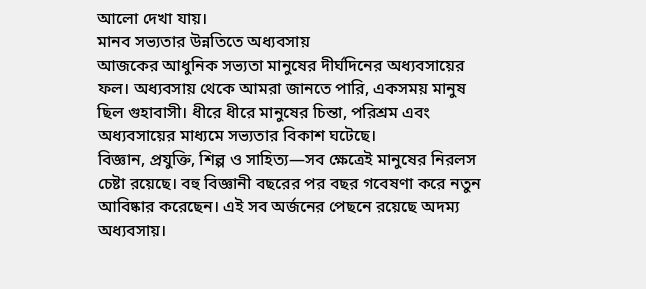আলো দেখা যায়।
মানব সভ্যতার উন্নতিতে অধ্যবসায়
আজকের আধুনিক সভ্যতা মানুষের দীর্ঘদিনের অধ্যবসায়ের ফল। অধ্যবসায় থেকে আমরা জানতে পারি, একসময় মানুষ ছিল গুহাবাসী। ধীরে ধীরে মানুষের চিন্তা, পরিশ্রম এবং অধ্যবসায়ের মাধ্যমে সভ্যতার বিকাশ ঘটেছে।
বিজ্ঞান, প্রযুক্তি, শিল্প ও সাহিত্য—সব ক্ষেত্রেই মানুষের নিরলস চেষ্টা রয়েছে। বহু বিজ্ঞানী বছরের পর বছর গবেষণা করে নতুন আবিষ্কার করেছেন। এই সব অর্জনের পেছনে রয়েছে অদম্য অধ্যবসায়।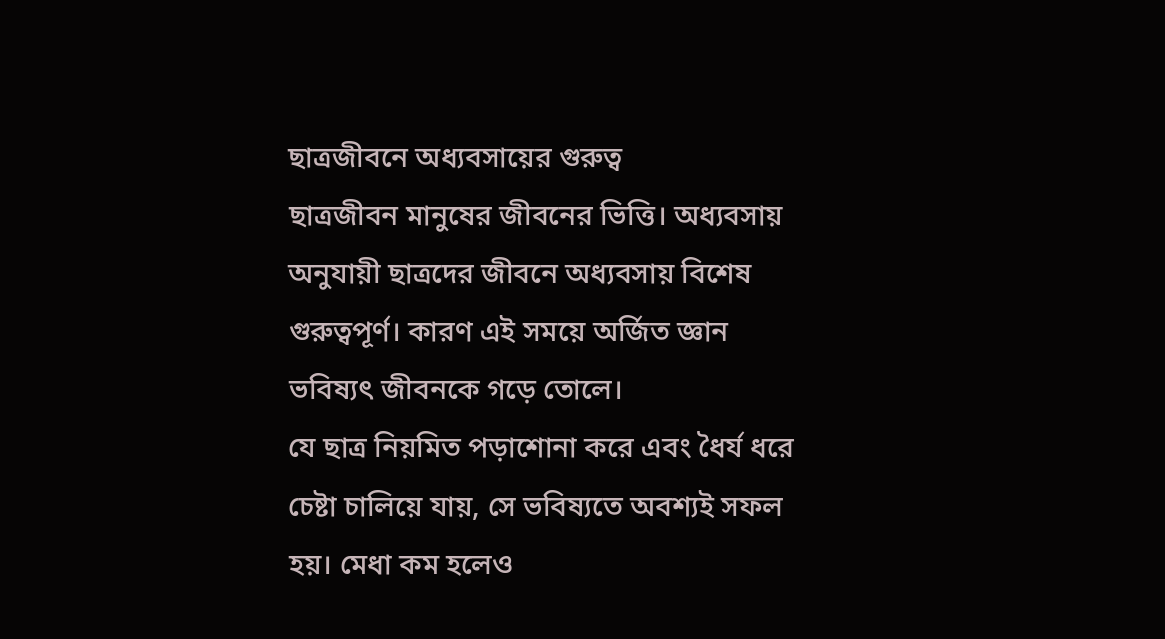ছাত্রজীবনে অধ্যবসায়ের গুরুত্ব
ছাত্রজীবন মানুষের জীবনের ভিত্তি। অধ্যবসায় অনুযায়ী ছাত্রদের জীবনে অধ্যবসায় বিশেষ গুরুত্বপূর্ণ। কারণ এই সময়ে অর্জিত জ্ঞান ভবিষ্যৎ জীবনকে গড়ে তোলে।
যে ছাত্র নিয়মিত পড়াশোনা করে এবং ধৈর্য ধরে চেষ্টা চালিয়ে যায়, সে ভবিষ্যতে অবশ্যই সফল হয়। মেধা কম হলেও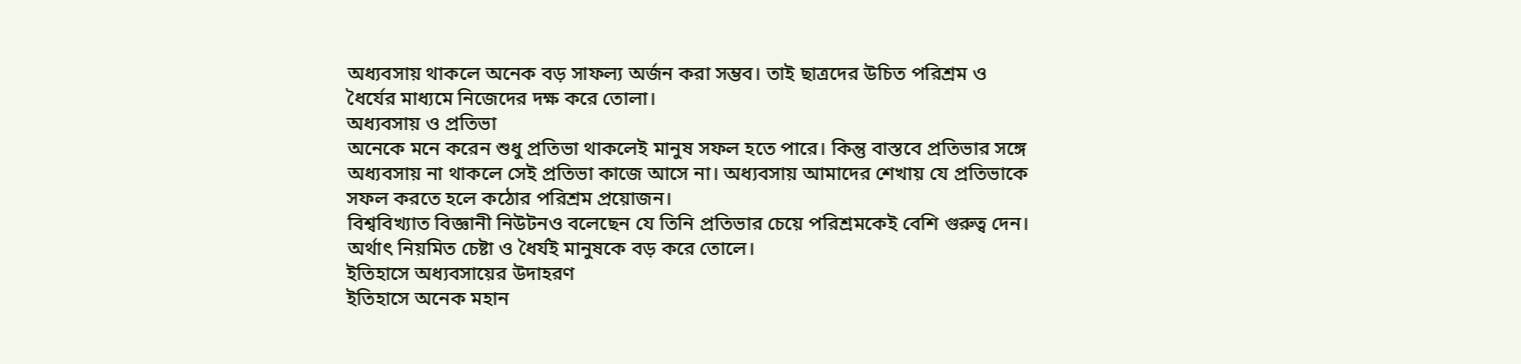অধ্যবসায় থাকলে অনেক বড় সাফল্য অর্জন করা সম্ভব। তাই ছাত্রদের উচিত পরিশ্রম ও ধৈর্যের মাধ্যমে নিজেদের দক্ষ করে তোলা।
অধ্যবসায় ও প্রতিভা
অনেকে মনে করেন শুধু প্রতিভা থাকলেই মানুষ সফল হতে পারে। কিন্তু বাস্তবে প্রতিভার সঙ্গে অধ্যবসায় না থাকলে সেই প্রতিভা কাজে আসে না। অধ্যবসায় আমাদের শেখায় যে প্রতিভাকে সফল করতে হলে কঠোর পরিশ্রম প্রয়োজন।
বিশ্ববিখ্যাত বিজ্ঞানী নিউটনও বলেছেন যে তিনি প্রতিভার চেয়ে পরিশ্রমকেই বেশি গুরুত্ব দেন। অর্থাৎ নিয়মিত চেষ্টা ও ধৈর্যই মানুষকে বড় করে তোলে।
ইতিহাসে অধ্যবসায়ের উদাহরণ
ইতিহাসে অনেক মহান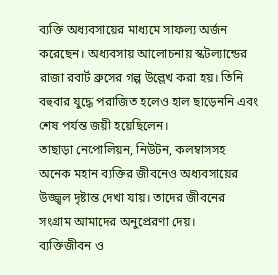ব্যক্তি অধ্যবসায়ের মাধ্যমে সাফল্য অর্জন করেছেন। অধ্যবসায় আলোচনায় স্কটল্যান্ডের রাজা রবার্ট ব্রুসের গল্প উল্লেখ করা হয়। তিনি বহুবার যুদ্ধে পরাজিত হলেও হাল ছাড়েননি এবং শেষ পর্যন্ত জয়ী হয়েছিলেন।
তাছাড়া নেপোলিয়ন, নিউটন, কলম্বাসসহ অনেক মহান ব্যক্তির জীবনেও অধ্যবসায়ের উজ্জ্বল দৃষ্টান্ত দেখা যায়। তাদের জীবনের সংগ্রাম আমাদের অনুপ্রেরণা দেয়।
ব্যক্তিজীবন ও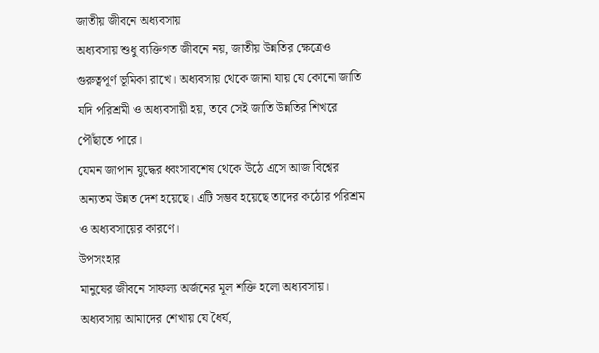জাতীয় জীবনে অধ্যবসায়
অধ্যবসায় শুধু ব্যক্তিগত জীবনে নয়, জাতীয় উন্নতির ক্ষেত্রেও গুরুত্বপূর্ণ ভূমিকা রাখে। অধ্যবসায় থেকে জানা যায় যে কোনো জাতি যদি পরিশ্রমী ও অধ্যবসায়ী হয়, তবে সেই জাতি উন্নতির শিখরে পৌঁছাতে পারে।
যেমন জাপান যুদ্ধের ধ্বংসাবশেষ থেকে উঠে এসে আজ বিশ্বের অন্যতম উন্নত দেশ হয়েছে। এটি সম্ভব হয়েছে তাদের কঠোর পরিশ্রম ও অধ্যবসায়ের কারণে।
উপসংহার
মানুষের জীবনে সাফল্য অর্জনের মূল শক্তি হলো অধ্যবসায়। অধ্যবসায় আমাদের শেখায় যে ধৈর্য,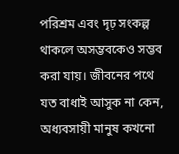পরিশ্রম এবং দৃঢ় সংকল্প থাকলে অসম্ভবকেও সম্ভব করা যায়। জীবনের পথে যত বাধাই আসুক না কেন, অধ্যবসায়ী মানুষ কখনো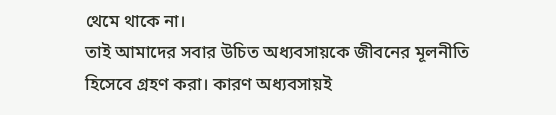থেমে থাকে না।
তাই আমাদের সবার উচিত অধ্যবসায়কে জীবনের মূলনীতি হিসেবে গ্রহণ করা। কারণ অধ্যবসায়ই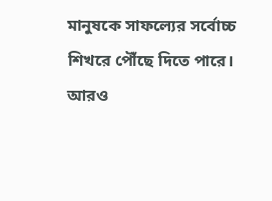মানুষকে সাফল্যের সর্বোচ্চ শিখরে পৌঁছে দিতে পারে।
আরও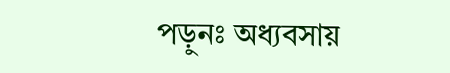পড়ুনঃ অধ্যবসায়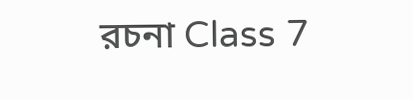রচনা Class 7